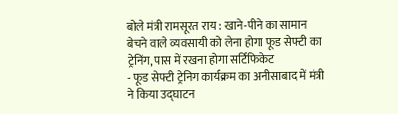बोले मंत्री रामसूरत राय : खाने-पीने का सामान बेचने वाले व्यवसायी को लेना होगा फूड सेफ्टी का ट्रेनिंग, पास में रखना होगा सर्टिफिकेट
- फूड सेफ्टी ट्रेनिग कार्यक्रम का अनीसाबाद में मंत्री ने किया उद्घाटन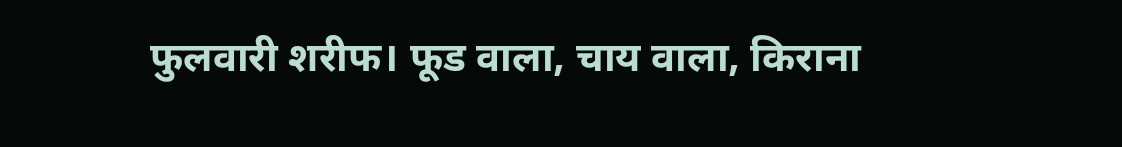फुलवारी शरीफ। फूड वाला, चाय वाला, किराना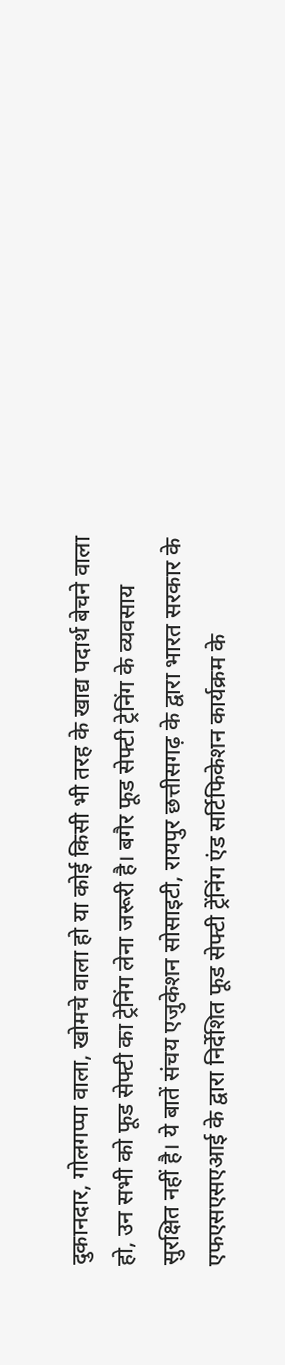दुकानदार, गोलगप्पा वाला, खोमचे वाला हो या कोई किसी भी तरह के खाद्य पदार्थ बेचने वाला हो, उन सभी को फूड सेफ्टी का ट्रेनिंग लेना जरूरी है। बगैर फूड सेफ्टी ट्रेनिंग के व्यवसाय सुरक्षित नहीं है। ये बातें संचय एजुकेशन सोसाइटी, रायपुर छत्तीसगढ़ के द्वारा भारत सरकार के एफएसएसएआई के द्वारा निर्देशित फूड सेफ्टी ट्रेंनिंग एंड सर्टिफिकेशन कार्यक्रम के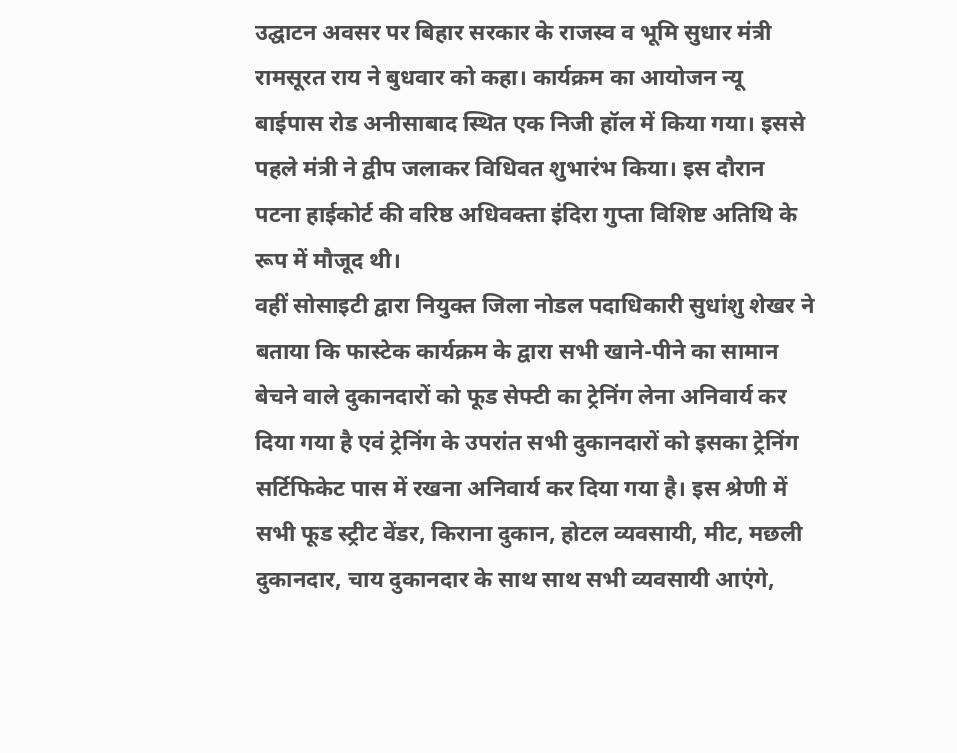उद्घाटन अवसर पर बिहार सरकार के राजस्व व भूमि सुधार मंत्री रामसूरत राय ने बुधवार को कहा। कार्यक्रम का आयोजन न्यू बाईपास रोड अनीसाबाद स्थित एक निजी हॉल में किया गया। इससे पहले मंत्री ने द्वीप जलाकर विधिवत शुभारंभ किया। इस दौरान पटना हाईकोर्ट की वरिष्ठ अधिवक्ता इंदिरा गुप्ता विशिष्ट अतिथि के रूप में मौजूद थी।
वहीं सोसाइटी द्वारा नियुक्त जिला नोडल पदाधिकारी सुधांशु शेखर ने बताया कि फास्टेक कार्यक्रम के द्वारा सभी खाने-पीने का सामान बेचने वाले दुकानदारों को फूड सेफ्टी का ट्रेनिंग लेना अनिवार्य कर दिया गया है एवं ट्रेनिंग के उपरांत सभी दुकानदारों को इसका ट्रेनिंग सर्टिफिकेट पास में रखना अनिवार्य कर दिया गया है। इस श्रेणी में सभी फूड स्ट्रीट वेंडर, किराना दुकान, होटल व्यवसायी, मीट, मछली दुकानदार, चाय दुकानदार के साथ साथ सभी व्यवसायी आएंगे,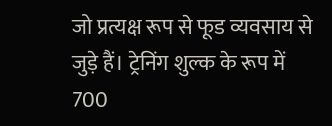जो प्रत्यक्ष रूप से फूड व्यवसाय से जुड़े हैं। ट्रेनिंग शुल्क के रूप में 700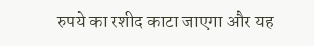रुपये का रशीद काटा जाएगा और यह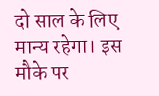दो साल के लिए मान्य रहेगा। इस मौके पर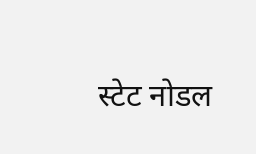स्टेट नोडल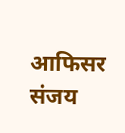आफिसर संजय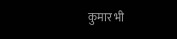कुमार भी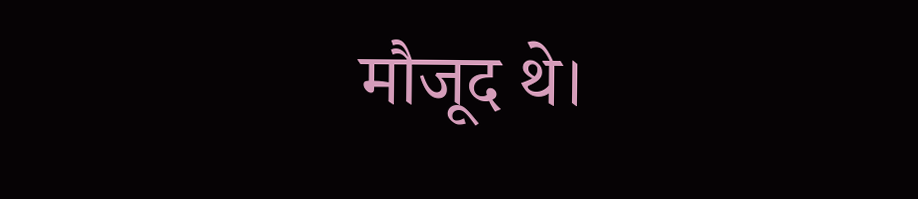मौजूद थे।